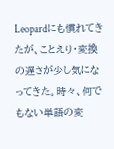Leopardにも慣れてきたが、ことえり・変換の遅さが少し気になってきた。時々、何でもない単語の変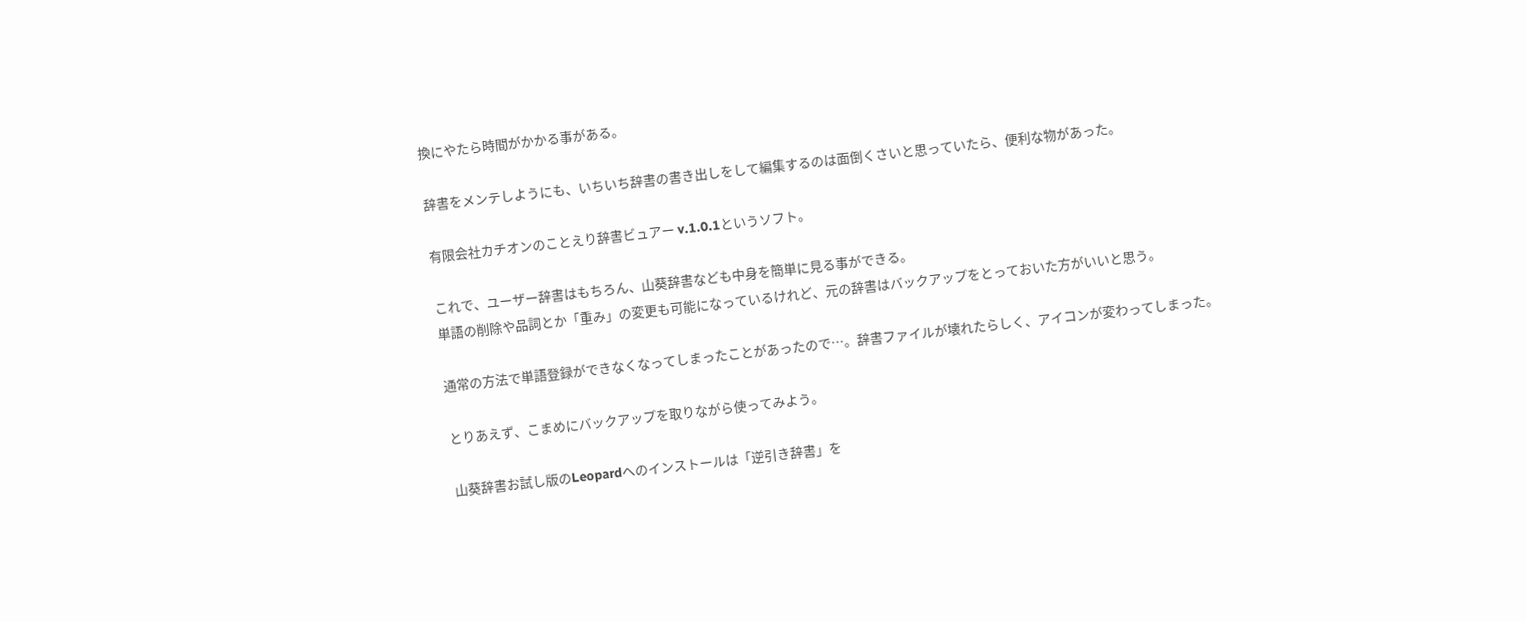換にやたら時間がかかる事がある。

辞書をメンテしようにも、いちいち辞書の書き出しをして編集するのは面倒くさいと思っていたら、便利な物があった。

有限会社カチオンのことえり辞書ビュアー v.1.0.1というソフト。

これで、ユーザー辞書はもちろん、山葵辞書なども中身を簡単に見る事ができる。
単語の削除や品詞とか「重み」の変更も可能になっているけれど、元の辞書はバックアップをとっておいた方がいいと思う。

通常の方法で単語登録ができなくなってしまったことがあったので…。辞書ファイルが壊れたらしく、アイコンが変わってしまった。

とりあえず、こまめにバックアップを取りながら使ってみよう。

山葵辞書お試し版のLeopardへのインストールは「逆引き辞書」を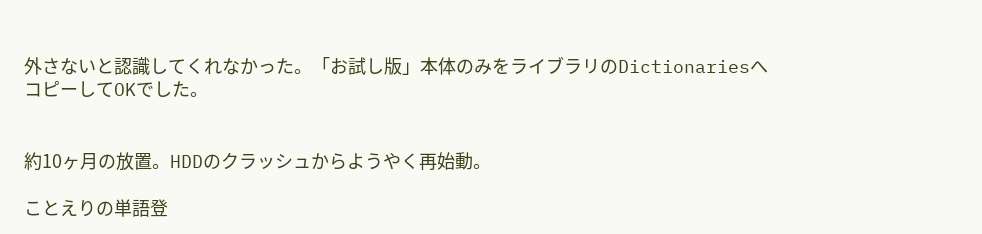外さないと認識してくれなかった。「お試し版」本体のみをライブラリのDictionariesへコピーしてOKでした。


約10ヶ月の放置。HDDのクラッシュからようやく再始動。

ことえりの単語登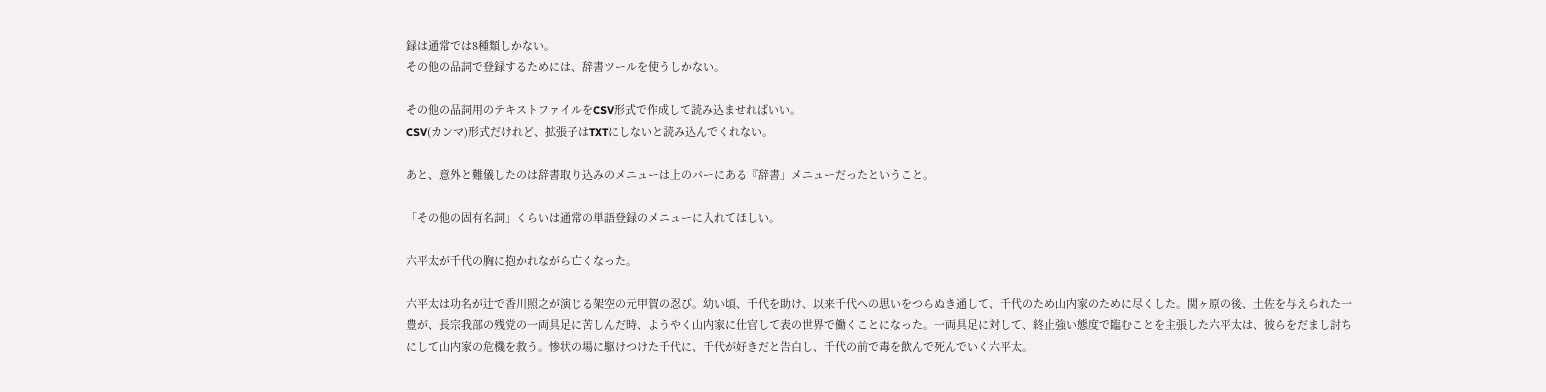録は通常では8種類しかない。
その他の品詞で登録するためには、辞書ツールを使うしかない。

その他の品詞用のテキストファイルをCSV形式で作成して読み込ませればいい。
CSV(カンマ)形式だけれど、拡張子はTXTにしないと読み込んでくれない。

あと、意外と難儀したのは辞書取り込みのメニューは上のバーにある『辞書」メニューだったということ。

「その他の固有名詞」くらいは通常の単語登録のメニューに入れてほしい。

六平太が千代の胸に抱かれながら亡くなった。

六平太は功名が辻で香川照之が演じる架空の元甲賀の忍び。幼い頃、千代を助け、以来千代への思いをつらぬき通して、千代のため山内家のために尽くした。関ヶ原の後、土佐を与えられた一豊が、長宗我部の残党の一両具足に苦しんだ時、ようやく山内家に仕官して表の世界で働くことになった。一両具足に対して、終止強い態度で臨むことを主張した六平太は、彼らをだまし討ちにして山内家の危機を救う。惨状の場に駆けつけた千代に、千代が好きだと告白し、千代の前で毒を飲んで死んでいく六平太。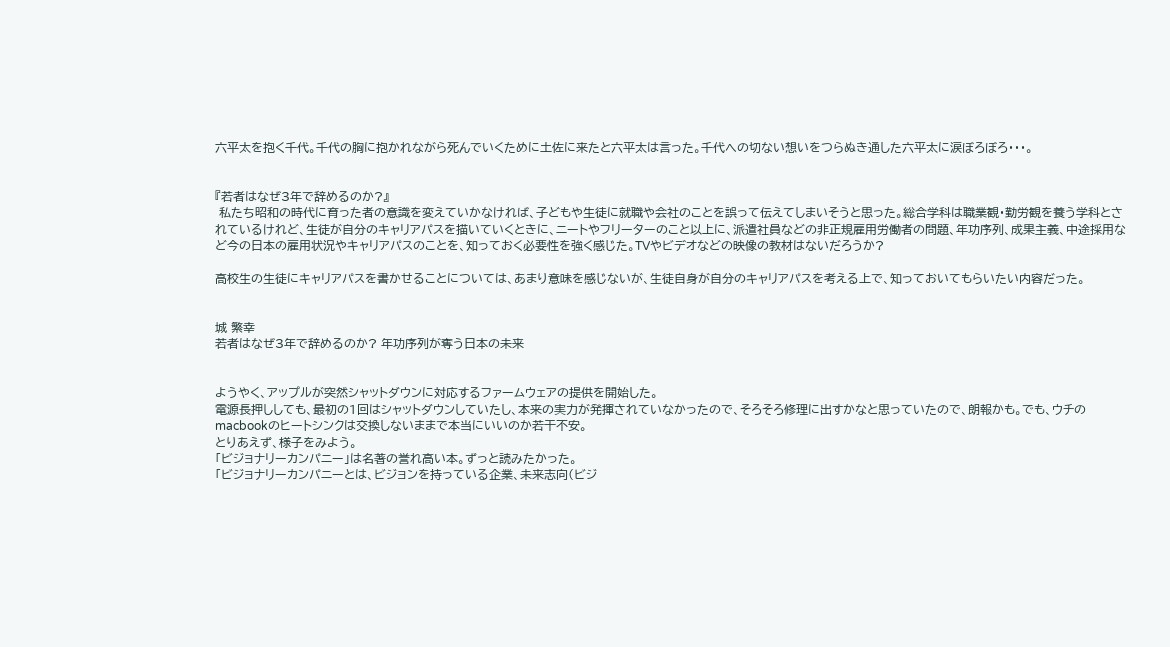六平太を抱く千代。千代の胸に抱かれながら死んでいくために土佐に来たと六平太は言った。千代への切ない想いをつらぬき通した六平太に涙ぼろぼろ・・・。


『若者はなぜ3年で辞めるのか?』
 私たち昭和の時代に育った者の意識を変えていかなければ、子どもや生徒に就職や会社のことを誤って伝えてしまいそうと思った。総合学科は職業観・勤労観を養う学科とされているけれど、生徒が自分のキャリアパスを描いていくときに、ニートやフリーターのこと以上に、派遣社員などの非正規雇用労働者の問題、年功序列、成果主義、中途採用など今の日本の雇用状況やキャリアパスのことを、知っておく必要性を強く感じた。TVやビデオなどの映像の教材はないだろうか?

高校生の生徒にキャリアパスを書かせることについては、あまり意味を感じないが、生徒自身が自分のキャリアパスを考える上で、知っておいてもらいたい内容だった。


城 繁幸
若者はなぜ3年で辞めるのか? 年功序列が奪う日本の未来


ようやく、アップルが突然シャットダウンに対応するファームウェアの提供を開始した。
電源長押ししても、最初の1回はシャットダウンしていたし、本来の実力が発揮されていなかったので、そろそろ修理に出すかなと思っていたので、朗報かも。でも、ウチのmacbookのヒートシンクは交換しないままで本当にいいのか若干不安。
とりあえず、様子をみよう。
「ビジョナリーカンパニー」は名著の誉れ高い本。ずっと読みたかった。
「ビジョナリーカンパニーとは、ビジョンを持っている企業、未来志向(ビジ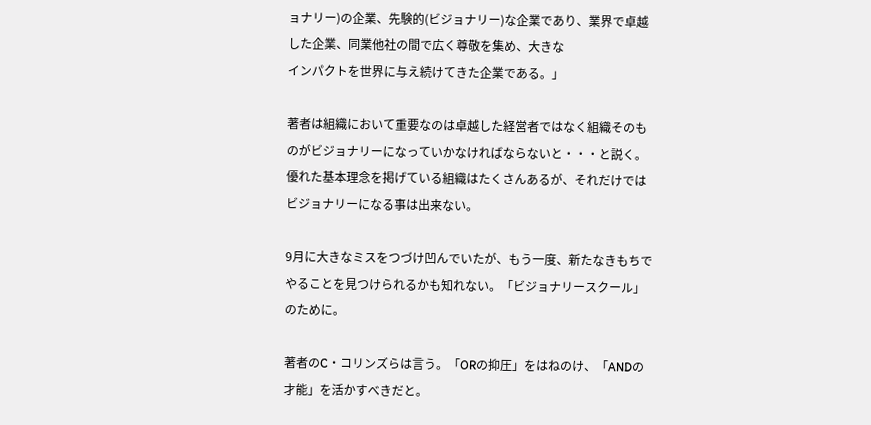ョナリー)の企業、先験的(ビジョナリー)な企業であり、業界で卓越した企業、同業他社の間で広く尊敬を集め、大きな
インパクトを世界に与え続けてきた企業である。」

著者は組織において重要なのは卓越した経営者ではなく組織そのものがビジョナリーになっていかなければならないと・・・と説く。優れた基本理念を掲げている組織はたくさんあるが、それだけではビジョナリーになる事は出来ない。

9月に大きなミスをつづけ凹んでいたが、もう一度、新たなきもちでやることを見つけられるかも知れない。「ビジョナリースクール」のために。

著者のC・コリンズらは言う。「ORの抑圧」をはねのけ、「ANDの才能」を活かすべきだと。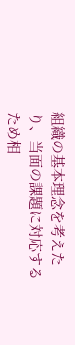組織の基本理念を考えたり、当面の課題に対応するため相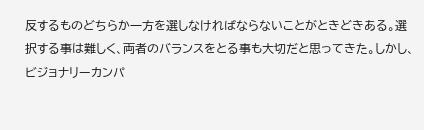反するものどちらか一方を選しなければならないことがときどきある。選択する事は難しく、両者のバランスをとる事も大切だと思ってきた。しかし、ビジョナリーカンパ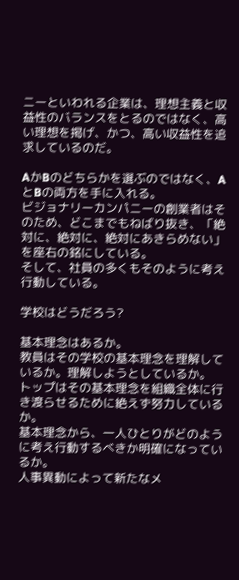ニーといわれる企業は、理想主義と収益性のバランスをとるのではなく、高い理想を掲げ、かつ、高い収益性を追求しているのだ。

AかBのどちらかを選ぶのではなく、AとBの両方を手に入れる。
ビジョナリーカンパニーの創業者はそのため、どこまでもねばり抜き、「絶対に、絶対に、絶対にあきらめない」を座右の銘にしている。
そして、社員の多くもそのように考え行動している。

学校はどうだろう?

基本理念はあるか。
教員はその学校の基本理念を理解しているか。理解しようとしているか。
トップはその基本理念を組織全体に行き渡らせるために絶えず努力しているか。
基本理念から、一人ひとりがどのように考え行動するべきか明確になっているか。
人事異動によって新たなメ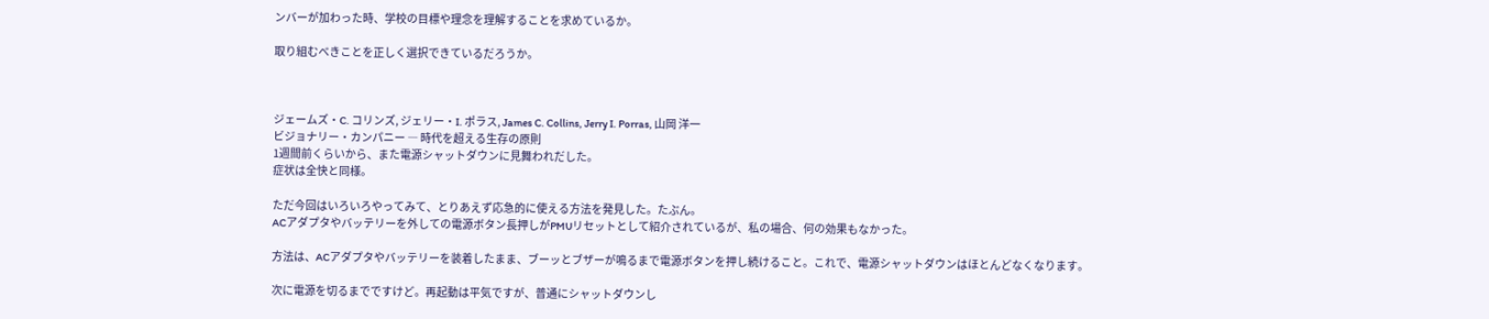ンバーが加わった時、学校の目標や理念を理解することを求めているか。

取り組むべきことを正しく選択できているだろうか。



ジェームズ・C. コリンズ, ジェリー・I. ポラス, James C. Collins, Jerry I. Porras, 山岡 洋一
ビジョナリー・カンパニー ― 時代を超える生存の原則
1週間前くらいから、また電源シャットダウンに見舞われだした。
症状は全快と同様。

ただ今回はいろいろやってみて、とりあえず応急的に使える方法を発見した。たぶん。
ACアダプタやバッテリーを外しての電源ボタン長押しがPMUリセットとして紹介されているが、私の場合、何の効果もなかった。

方法は、ACアダプタやバッテリーを装着したまま、ブーッとブザーが鳴るまで電源ボタンを押し続けること。これで、電源シャットダウンはほとんどなくなります。

次に電源を切るまでですけど。再起動は平気ですが、普通にシャットダウンし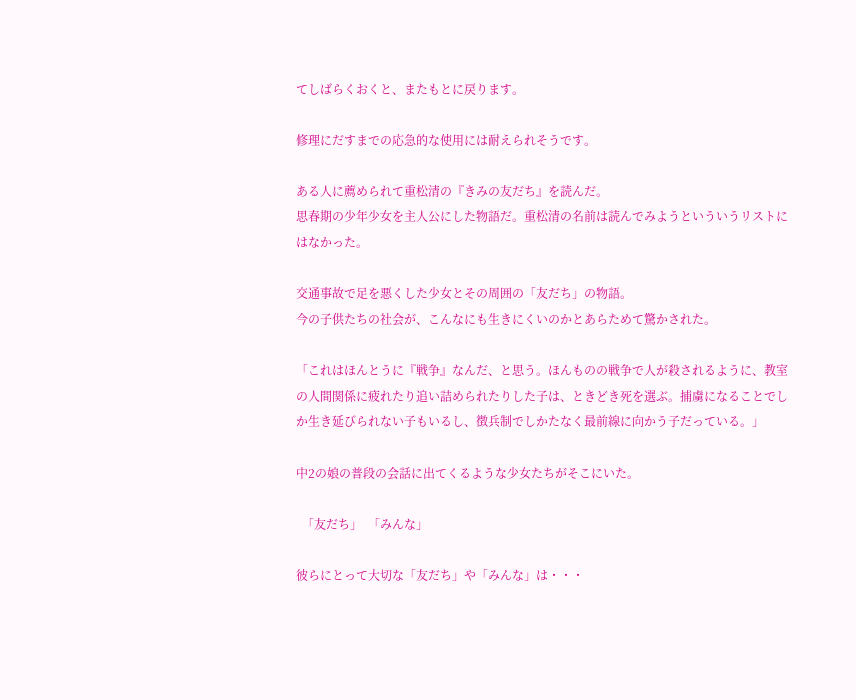てしばらくおくと、またもとに戻ります。

修理にだすまでの応急的な使用には耐えられそうです。

ある人に薦められて重松清の『きみの友だち』を読んだ。
思春期の少年少女を主人公にした物語だ。重松清の名前は読んでみようといういうリストにはなかった。

交通事故で足を悪くした少女とその周囲の「友だち」の物語。
今の子供たちの社会が、こんなにも生きにくいのかとあらためて驚かされた。

「これはほんとうに『戦争』なんだ、と思う。ほんものの戦争で人が殺されるように、教室の人間関係に疲れたり追い詰められたりした子は、ときどき死を選ぶ。捕虜になることでしか生き延びられない子もいるし、徴兵制でしかたなく最前線に向かう子だっている。」

中2の娘の普段の会話に出てくるような少女たちがそこにいた。

  「友だち」  「みんな」

彼らにとって大切な「友だち」や「みんな」は・・・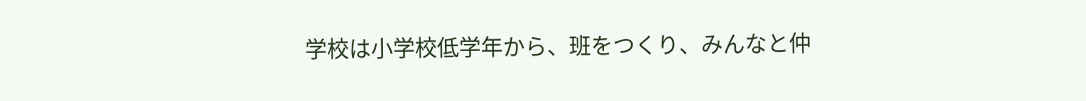学校は小学校低学年から、班をつくり、みんなと仲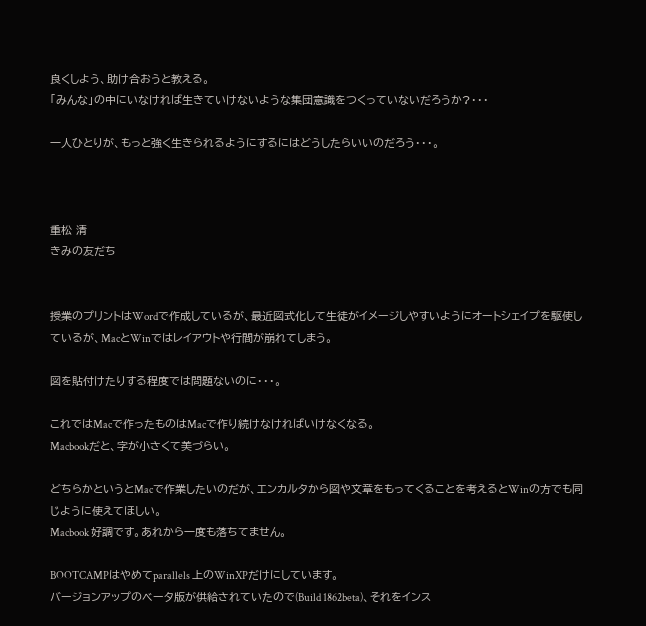良くしよう、助け合おうと教える。
「みんな」の中にいなければ生きていけないような集団意識をつくっていないだろうか?・・・

一人ひとりが、もっと強く生きられるようにするにはどうしたらいいのだろう・・・。



重松 清
きみの友だち


授業のプリントはWordで作成しているが、最近図式化して生徒がイメージしやすいようにオートシェイプを駆使しているが、MacとWinではレイアウトや行間が崩れてしまう。

図を貼付けたりする程度では問題ないのに・・・。

これではMacで作ったものはMacで作り続けなければいけなくなる。
Macbookだと、字が小さくて美づらい。

どちらかというとMacで作業したいのだが、エンカルタから図や文章をもってくることを考えるとWinの方でも同じように使えてほしい。
Macbook 好調です。あれから一度も落ちてません。

BOOTCAMPはやめてparallels 上のWinXPだけにしています。
バージョンアップのベータ版が供給されていたので(Build 1862beta)、それをインス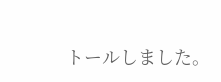トールしました。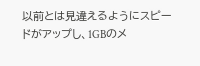以前とは見違えるようにスピードがアップし、1GBのメ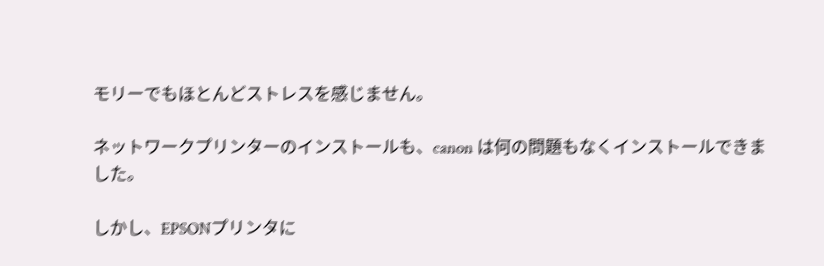モリーでもほとんどストレスを感じません。

ネットワークプリンターのインストールも、canon は何の問題もなくインストールできました。

しかし、EPSONプリンタに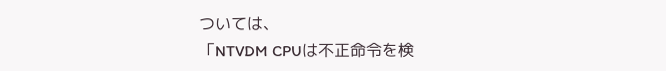ついては、
「NTVDM CPUは不正命令を検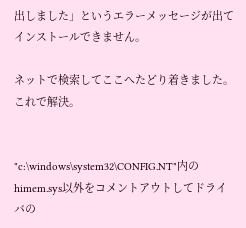出しました」というエラーメッセージが出てインストールできません。

ネットで検索してここへたどり着きました。これで解決。


"c:\windows\system32\CONFIG.NT"内のhimem.sys以外をコメントアウトしてドライバの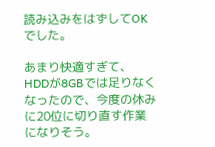読み込みをはずしてOKでした。

あまり快適すぎて、HDDが8GBでは足りなくなったので、今度の休みに20位に切り直す作業になりそう。